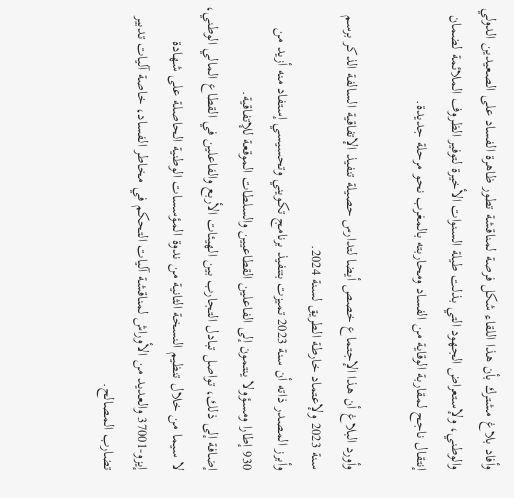وأفاد بلاغ مشترك بأن هذا اللقاء شكل فرصة لمناقشة تطور ظاهرة الفساد على الصعيدين الدولي والوطني، ولإستعراض الجهود التي بذلت طيلة السنوات الأخيرة لتوفير الظروف الملائمة لضمان إنتقال ناجح لمقاربة الوقاية من الفساد ومحاربته بالمغرب نحو مرحلة جديدة.

وأورد البلاغ أن هذا الإجتماع خصص أيضا لتدارس حصيلة تنفيذ الإتفاقية السالفة الذكر برسم سنة 2023 ولإعتماد خارطة الطريق لسنة 2024.
وأبرز المصدر ذاته أن سنة 2023 تميزت بتنفيذ برنامج تكويني وتحسيسي إستفاد منه أزيد من 930 إطارا ومسؤولا ينتمون إلى الفاعلين القطاعيين والسلطات الموقعة للإتفاقية.
إضافة إلى ذلك، تواصل تبادل التجارب بين الهيئات الأربع والفاعلين في القطاع المالي الوطني، لا سيما من خلال تنظيم النسخة الثانية من ندوة المؤسسات الوطنية الحاصلة على شهادة إيزو-37001 والعديد من الأوراش لمناقشة آليات التحكم في مخاطر الفساد، خاصة آليات تدبير تضارب المصالح.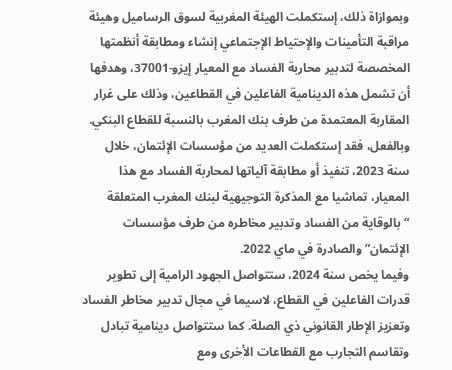وبموازاة ذلك، إستكملت الهيئة المغربية لسوق الرساميل وهيئة مراقبة التأمينات والإحتياط الإجتماعي إنشاء ومطابقة أنظمتها المخصصة لتدبير محاربة الفساد مع المعيار إيزو-37001، وهدفها أن تشمل هذه الدينامية الفاعلين في القطاعين، وذلك على غرار المقاربة المعتمدة من طرف بنك المغرب بالنسبة للقطاع البنكي.
وبالفعل، فقد إستكملت العديد من مؤسسات الإئتمان، خلال سنة 2023، تنفيذ أو مطابقة آلياتها لمحاربة الفساد مع هذا المعيار، تماشيا مع المذكرة التوجيهية لبنك المغرب المتعلقة “بالوقاية من الفساد وتدبير مخاطره من طرف مؤسسات الإئتمان” والصادرة في ماي 2022.
وفيما يخص سنة 2024، ستتواصل الجهود الرامية إلى تطوير قدرات الفاعلين في القطاع، لاسيما في مجال تدبير مخاطر الفساد وتعزيز الإطار القانوني ذي الصلة. كما ستتواصل دينامية تبادل وتقاسم التجارب مع القطاعات الأخرى ومع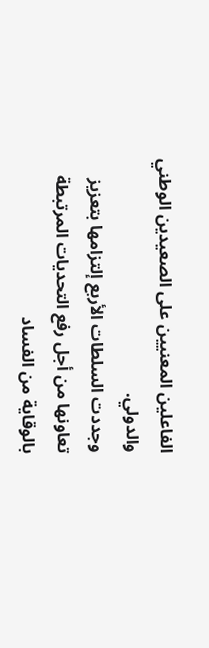الفاعلين المعنيين على الصعيدين الوطني والدولي.
وجددت السلطات الأربع إلتزامها بتعزيز تعاونها من أجل رفع التحديات المرتبطة بالوقاية من الفساد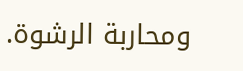ومحاربة الرشوة.